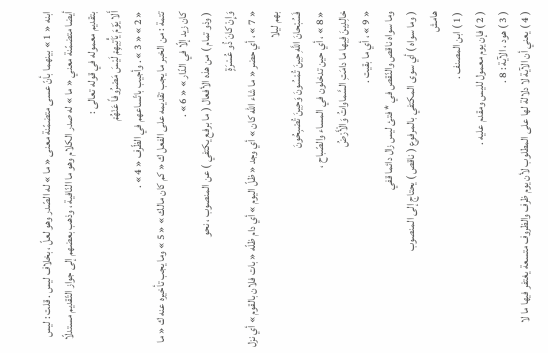ابنه « 1 » بينهما بأنّ عسى متضمّنة معنى « ما » له الصّدر وهو لعلّ ، بخلاف ليس . قلت : ليس أيضا متضمّنة معني « ما » له صدر الكلام وهو ما النّافية ، وذهب بعضهم إلى جواز التّقديم مستدلّا بتقديم معموله في قوله تعالى :
أَلا يَوْمَ يَأْتِيهِمْ لَيْسَ مَصْرُوفاً عَنْهُمْ
« 2 » « 3 » . وأجيب باتّساعهم في الظّرف « 4 » .
تتمة : من الخبر ما يجب تقديمه على الفعل ك « كم كان مالك » « 5 » وما يجب تأخيره عنه ك « ما كان زيد إلّا في الدّار » « 6 » .
( وذو تمام ) من هذه الأفعال ( ما برفع يكتفي ) عن المنصوب ، نحو
وَإِنْ كانَ ذُو عُسْرَةٍ
« 7 » ، أي حضر « ما شاء اللّه كان » أي وجد « ظلّ اليوم » أي دام ظلّه « بات فلان بالقوم » أي نزل بهم ليلا
فَسُبْحانَ اللَّهِ حِينَ تُمْسُونَ وَحِينَ تُصْبِحُونَ
« 8 » ، أي حين تدخلون في المساء والصّباح ،
خالِدِينَ فِيها ما دامَتِ السَّماواتُ وَالْأَرْضُ
« 9 » ، أي ما بقيت .
وما سواه ناقص والنّقص في * فتئ ليس زال دائما قفي
( وما سواه ) أي سوى المكتفي بالمرفوع ( ناقص ) يحتاج إلى المنصوب
هامش
( 1 ) ابن المصنف .
( 2 ) فإن يوم معمول لليس ومقدم عليه .
( 3 ) هود ، الآية : 8 .
( 4 ) يعني أن الآية لا دلالة لها على المطلوب لأن يوم ظرف والظروف متسعة يغتفر فيها ما لا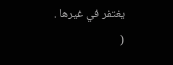يغتفر في غيرها .
(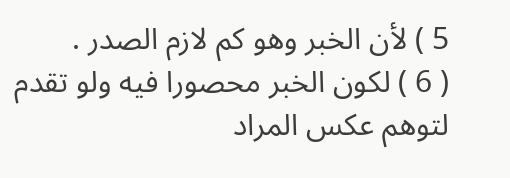5 ) لأن الخبر وهو كم لازم الصدر .
( 6 ) لكون الخبر محصورا فيه ولو تقدم لتوهم عكس المراد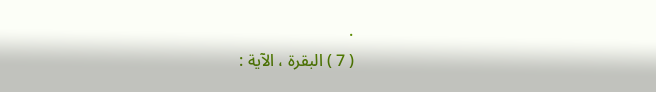.
( 7 ) البقرة ، الآية :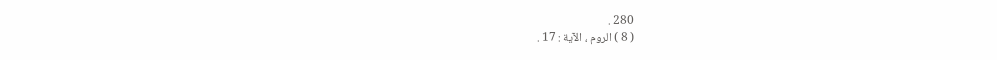280 .
( 8 ) الروم ، الآية : 17 .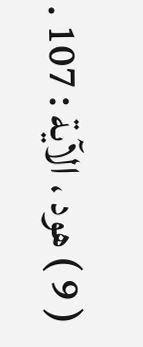( 9 ) هود ، الآية : 107 .